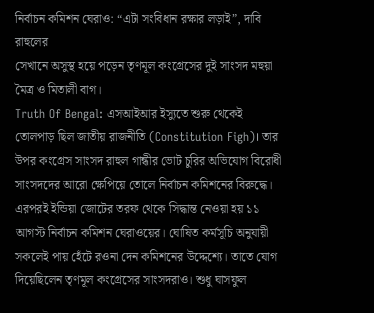নির্বাচন কমিশন ঘেরাও: “এটা সংবিধান রক্ষার লড়াই”, দাবি রাহুলের
সেখানে অসুস্থ হয়ে পড়েন তৃণমূল কংগ্রেসের দুই সাংসদ মহুয়া মৈত্র ও মিতালী বাগ।
Truth Of Bengal: এসআইআর ইস্যুতে শুরু থেকেই তোলপাড় ছিল জাতীয় রাজনীতি (Constitution Figh)। তার উপর কংগ্রেস সাংসদ রাহুল গান্ধীর ভোট চুরির অভিযোগ বিরোধী সাংসদদের আরো ক্ষেপিয়ে তোলে নির্বাচন কমিশনের বিরুদ্ধে। এরপরই ইন্ডিয়া জোটের তরফ থেকে সিদ্ধান্ত নেওয়া হয় ১১ আগস্ট নির্বাচন কমিশন ঘেরাওয়ের। ঘোষিত কর্মসূচি অনুযায়ী সকলেই পায় হেঁটে রওনা দেন কমিশনের উদ্দেশ্যে। তাতে যোগ দিয়েছিলেন তৃণমূল কংগ্রেসের সাংসদরাও। শুধু ঘাসফুল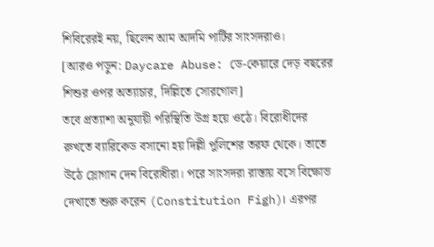শিবিরেরই নয়, ছিলেন আম আদমি পার্টির সাংসদরাও।
[আরও পড়ুন: Daycare Abuse: ডে-কেয়ারে দেড় বছরের শিশুর ওপর অত্যাচার, দিল্লিতে সোরগোল]
তবে প্রত্যাশা অনুযায়ী পরিস্থিতি উগ্র হয়ে ওঠে। বিরোধীদের রুখতে ব্যারিকেড বসানো হয় দিল্লী পুলিশের তরফ থেকে। তাতে উঠে স্লোগান দেন বিরোধীরা। পরে সাংসদরা রাস্তায় বসে বিক্ষোভ দেখাতে শুরু করেন (Constitution Figh)। এরপর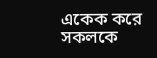একেক করে সকলকে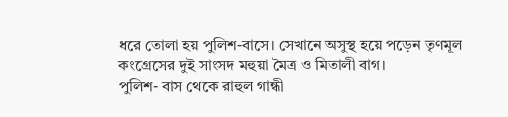ধরে তোলা হয় পুলিশ-বাসে। সেখানে অসুস্থ হয়ে পড়েন তৃণমূল কংগ্রেসের দুই সাংসদ মহুয়া মৈত্র ও মিতালী বাগ।
পুলিশ- বাস থেকে রাহুল গান্ধী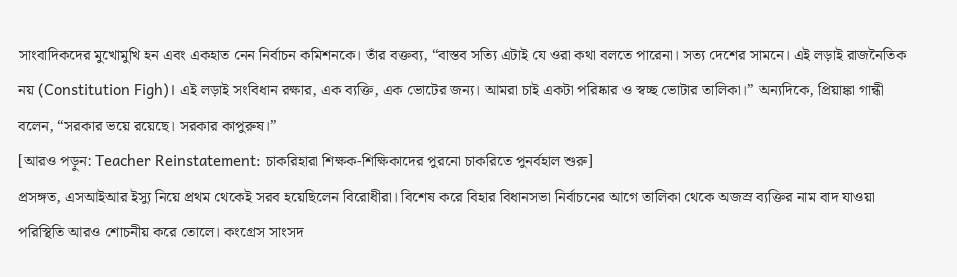সাংবাদিকদের মুখোমুখি হন এবং একহাত নেন নির্বাচন কমিশনকে। তাঁর বক্তব্য, “বাস্তব সত্যি এটাই যে ওরা কথা বলতে পারেনা। সত্য দেশের সামনে। এই লড়াই রাজনৈতিক নয় (Constitution Figh)। এই লড়াই সংবিধান রক্ষার, এক ব্যক্তি, এক ভোটের জন্য। আমরা চাই একটা পরিষ্কার ও স্বচ্ছ ভোটার তালিকা।” অন্যদিকে, প্রিয়াঙ্কা গান্ধী বলেন, “সরকার ভয়ে রয়েছে। সরকার কাপুরুষ।”
[আরও পড়ুন: Teacher Reinstatement: চাকরিহারা শিক্ষক-শিক্ষিকাদের পুরনো চাকরিতে পুনর্বহাল শুরু]
প্রসঙ্গত, এসআইআর ইস্যু নিয়ে প্রথম থেকেই সরব হয়েছিলেন বিরোধীরা। বিশেষ করে বিহার বিধানসভা নির্বাচনের আগে তালিকা থেকে অজস্র ব্যক্তির নাম বাদ যাওয়া পরিস্থিতি আরও শোচনীয় করে তোলে। কংগ্রেস সাংসদ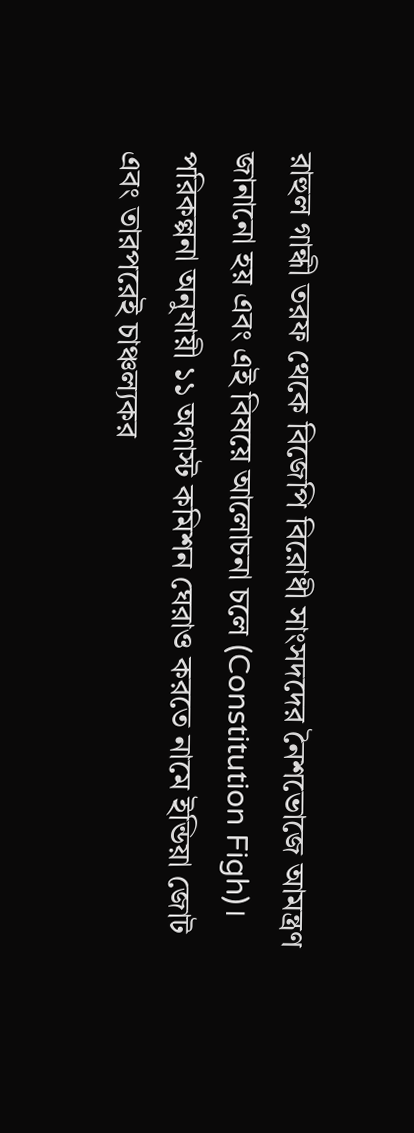রাহুল গান্ধী তরফ থেকে বিজেপি বিরোধী সাংসদদের নৈশভোজে আমন্ত্রণ জানানো হয় এবং এই বিষয়ে আলোচনা চলে (Constitution Figh)। পরিকল্পনা অনুযায়ী ১১ অগাস্ট কমিশন ঘেরাও করতে নামে ইন্ডিয়া জোট এবং তারপরেই চাঞ্চল্যকর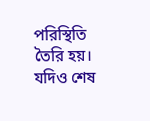পরিস্থিতি তৈরি হয়। যদিও শেষ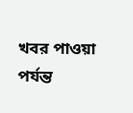খবর পাওয়া পর্যন্ত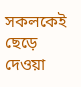সকলকেই ছেড়ে দেওয়া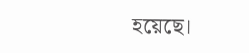হয়েছে।